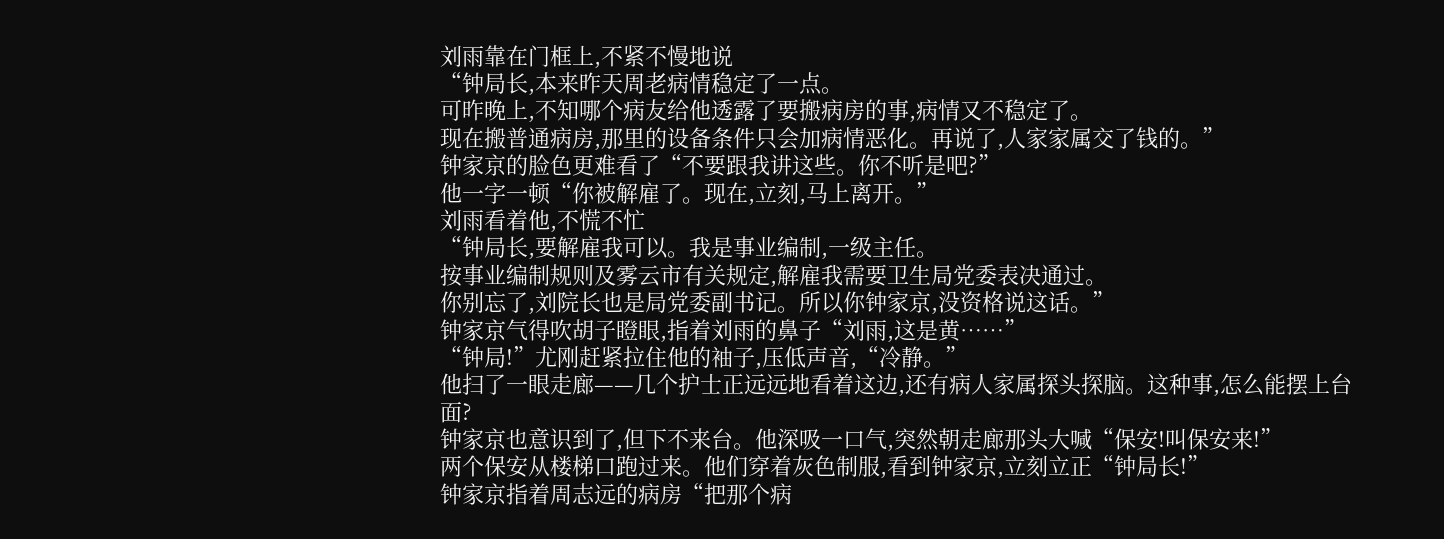刘雨靠在门框上,不紧不慢地说
“钟局长,本来昨天周老病情稳定了一点。
可昨晚上,不知哪个病友给他透露了要搬病房的事,病情又不稳定了。
现在搬普通病房,那里的设备条件只会加病情恶化。再说了,人家家属交了钱的。”
钟家京的脸色更难看了“不要跟我讲这些。你不听是吧?”
他一字一顿“你被解雇了。现在,立刻,马上离开。”
刘雨看着他,不慌不忙
“钟局长,要解雇我可以。我是事业编制,一级主任。
按事业编制规则及雾云市有关规定,解雇我需要卫生局党委表决通过。
你别忘了,刘院长也是局党委副书记。所以你钟家京,没资格说这话。”
钟家京气得吹胡子瞪眼,指着刘雨的鼻子“刘雨,这是黄……”
“钟局!”尤刚赶紧拉住他的袖子,压低声音,“冷静。”
他扫了一眼走廊——几个护士正远远地看着这边,还有病人家属探头探脑。这种事,怎么能摆上台面?
钟家京也意识到了,但下不来台。他深吸一口气,突然朝走廊那头大喊“保安!叫保安来!”
两个保安从楼梯口跑过来。他们穿着灰色制服,看到钟家京,立刻立正“钟局长!”
钟家京指着周志远的病房“把那个病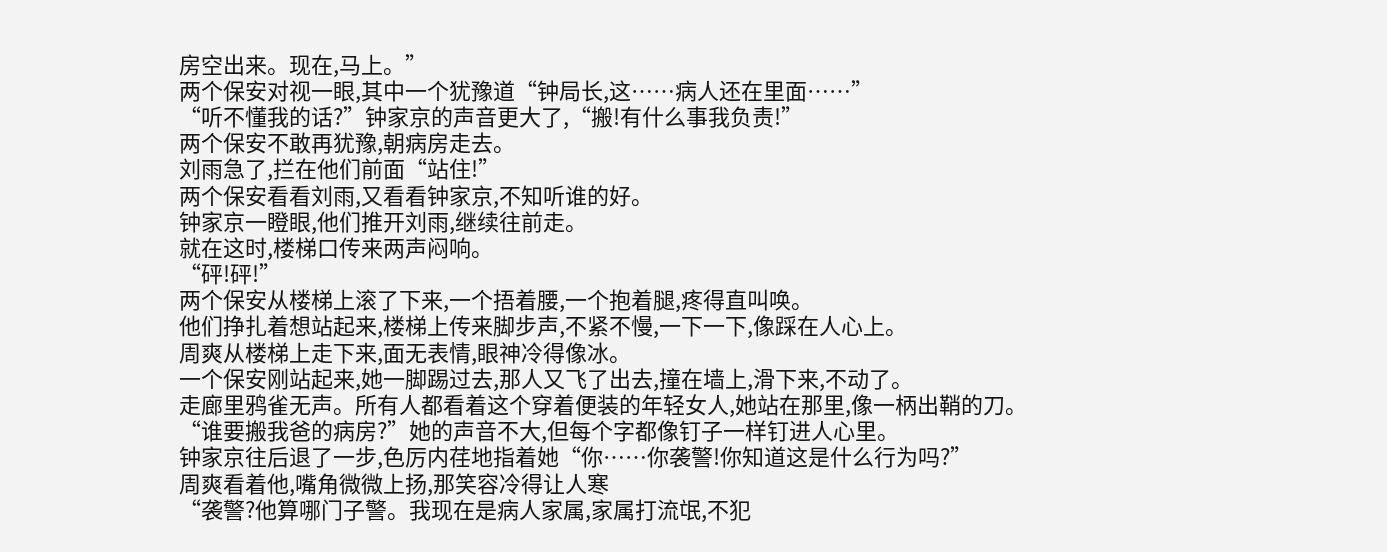房空出来。现在,马上。”
两个保安对视一眼,其中一个犹豫道“钟局长,这……病人还在里面……”
“听不懂我的话?”钟家京的声音更大了,“搬!有什么事我负责!”
两个保安不敢再犹豫,朝病房走去。
刘雨急了,拦在他们前面“站住!”
两个保安看看刘雨,又看看钟家京,不知听谁的好。
钟家京一瞪眼,他们推开刘雨,继续往前走。
就在这时,楼梯口传来两声闷响。
“砰!砰!”
两个保安从楼梯上滚了下来,一个捂着腰,一个抱着腿,疼得直叫唤。
他们挣扎着想站起来,楼梯上传来脚步声,不紧不慢,一下一下,像踩在人心上。
周爽从楼梯上走下来,面无表情,眼神冷得像冰。
一个保安刚站起来,她一脚踢过去,那人又飞了出去,撞在墙上,滑下来,不动了。
走廊里鸦雀无声。所有人都看着这个穿着便装的年轻女人,她站在那里,像一柄出鞘的刀。
“谁要搬我爸的病房?”她的声音不大,但每个字都像钉子一样钉进人心里。
钟家京往后退了一步,色厉内荏地指着她“你……你袭警!你知道这是什么行为吗?”
周爽看着他,嘴角微微上扬,那笑容冷得让人寒
“袭警?他算哪门子警。我现在是病人家属,家属打流氓,不犯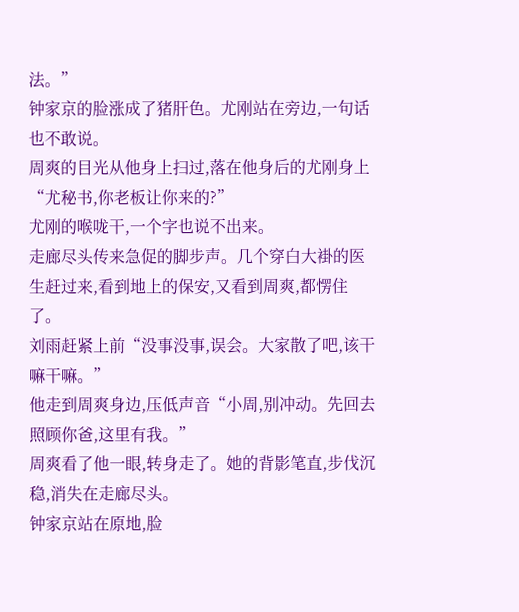法。”
钟家京的脸涨成了猪肝色。尤刚站在旁边,一句话也不敢说。
周爽的目光从他身上扫过,落在他身后的尤刚身上“尤秘书,你老板让你来的?”
尤刚的喉咙干,一个字也说不出来。
走廊尽头传来急促的脚步声。几个穿白大褂的医生赶过来,看到地上的保安,又看到周爽,都愣住了。
刘雨赶紧上前“没事没事,误会。大家散了吧,该干嘛干嘛。”
他走到周爽身边,压低声音“小周,别冲动。先回去照顾你爸,这里有我。”
周爽看了他一眼,转身走了。她的背影笔直,步伐沉稳,消失在走廊尽头。
钟家京站在原地,脸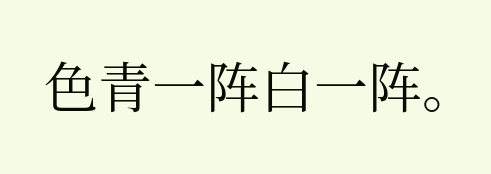色青一阵白一阵。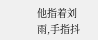他指着刘雨,手指抖